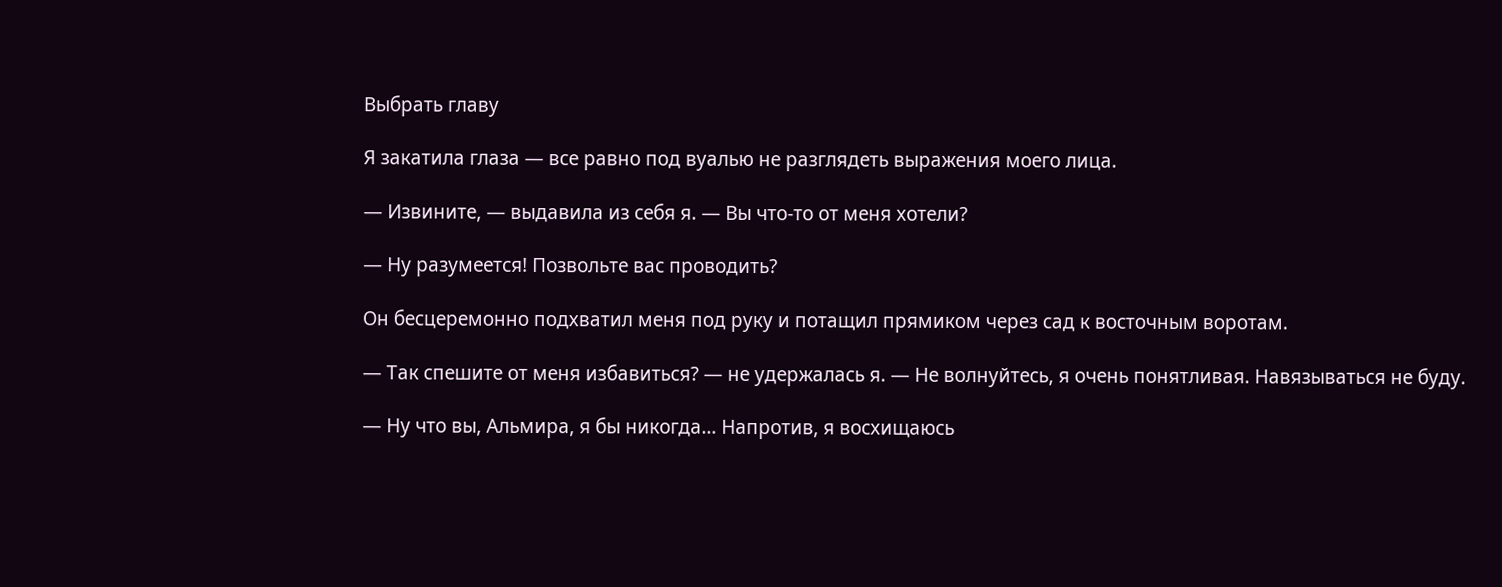Выбрать главу

Я закатила глаза — все равно под вуалью не разглядеть выражения моего лица.

— Извините, — выдавила из себя я. — Вы что-то от меня хотели?

— Ну разумеется! Позвольте вас проводить?

Он бесцеремонно подхватил меня под руку и потащил прямиком через сад к восточным воротам.

— Так спешите от меня избавиться? — не удержалась я. — Не волнуйтесь, я очень понятливая. Навязываться не буду.

— Ну что вы, Альмира, я бы никогда… Напротив, я восхищаюсь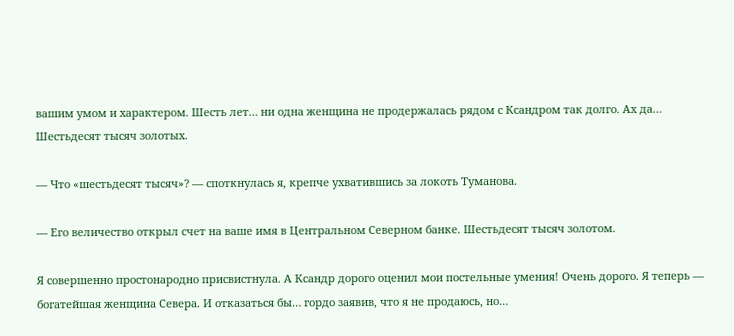вашим умом и характером. Шесть лет… ни одна женщина не продержалась рядом с Ксандром так долго. Ах да… Шестьдесят тысяч золотых.

— Что «шестьдесят тысяч»? — споткнулась я, крепче ухватившись за локоть Туманова.

— Его величество открыл счет на ваше имя в Центральном Северном банке. Шестьдесят тысяч золотом.

Я совершенно простонародно присвистнула. А Ксандр дорого оценил мои постельные умения! Очень дорого. Я теперь — богатейшая женщина Севера. И отказаться бы… гордо заявив, что я не продаюсь, но…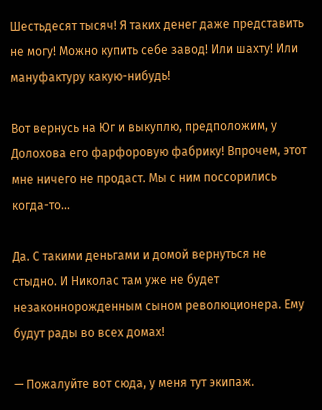Шестьдесят тысяч! Я таких денег даже представить не могу! Можно купить себе завод! Или шахту! Или мануфактуру какую-нибудь!

Вот вернусь на Юг и выкуплю, предположим, у Долохова его фарфоровую фабрику! Впрочем, этот мне ничего не продаст. Мы с ним поссорились когда-то…

Да. С такими деньгами и домой вернуться не стыдно. И Николас там уже не будет незаконнорожденным сыном революционера. Ему будут рады во всех домах!

— Пожалуйте вот сюда, у меня тут экипаж.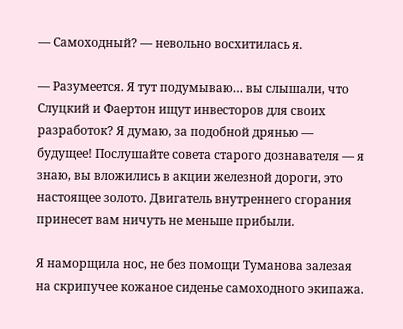— Самоходный? — невольно восхитилась я.

— Разумеется. Я тут подумываю… вы слышали, что Слуцкий и Фаертон ищут инвесторов для своих разработок? Я думаю, за подобной дрянью — будущее! Послушайте совета старого дознавателя — я знаю, вы вложились в акции железной дороги, это настоящее золото. Двигатель внутреннего сгорания принесет вам ничуть не меньше прибыли.

Я наморщила нос, не без помощи Туманова залезая на скрипучее кожаное сиденье самоходного экипажа.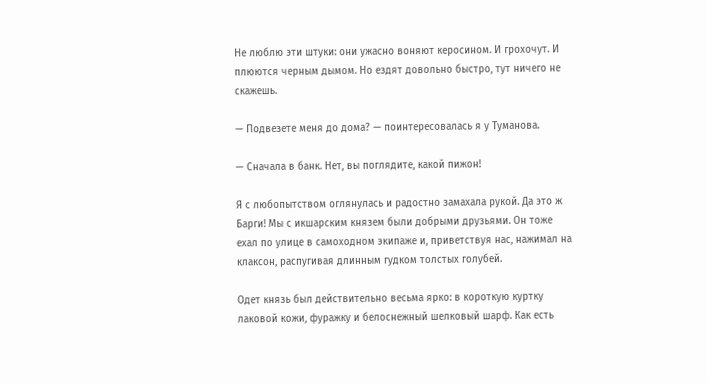Не люблю эти штуки: они ужасно воняют керосином. И грохочут. И плюются черным дымом. Но ездят довольно быстро, тут ничего не скажешь.

— Подвезете меня до дома? — поинтересовалась я у Туманова.

— Сначала в банк. Нет, вы поглядите, какой пижон!

Я с любопытством оглянулась и радостно замахала рукой. Да это ж Барги! Мы с икшарским князем были добрыми друзьями. Он тоже ехал по улице в самоходном экипаже и, приветствуя нас, нажимал на клаксон, распугивая длинным гудком толстых голубей.

Одет князь был действительно весьма ярко: в короткую куртку лаковой кожи, фуражку и белоснежный шелковый шарф. Как есть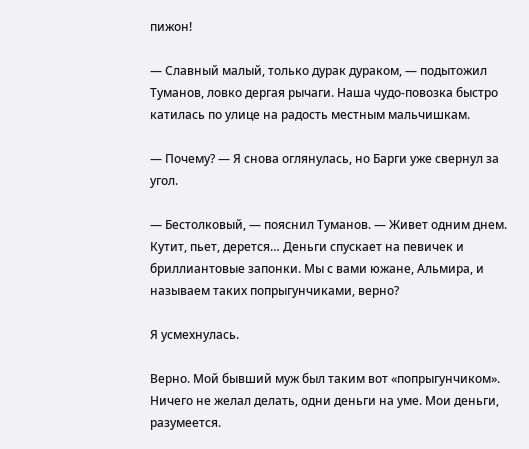пижон!

— Славный малый, только дурак дураком, — подытожил Туманов, ловко дергая рычаги. Наша чудо-повозка быстро катилась по улице на радость местным мальчишкам.

— Почему? — Я снова оглянулась, но Барги уже свернул за угол.

— Бестолковый, — пояснил Туманов. — Живет одним днем. Кутит, пьет, дерется… Деньги спускает на певичек и бриллиантовые запонки. Мы с вами южане, Альмира, и называем таких попрыгунчиками, верно?

Я усмехнулась.

Верно. Мой бывший муж был таким вот «попрыгунчиком». Ничего не желал делать, одни деньги на уме. Мои деньги, разумеется.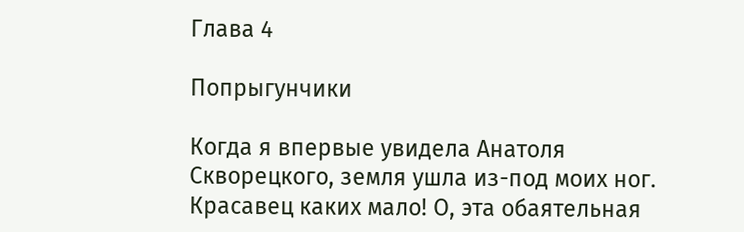Глава 4

Попрыгунчики

Когда я впервые увидела Анатоля Скворецкого, земля ушла из-под моих ног. Красавец каких мало! О, эта обаятельная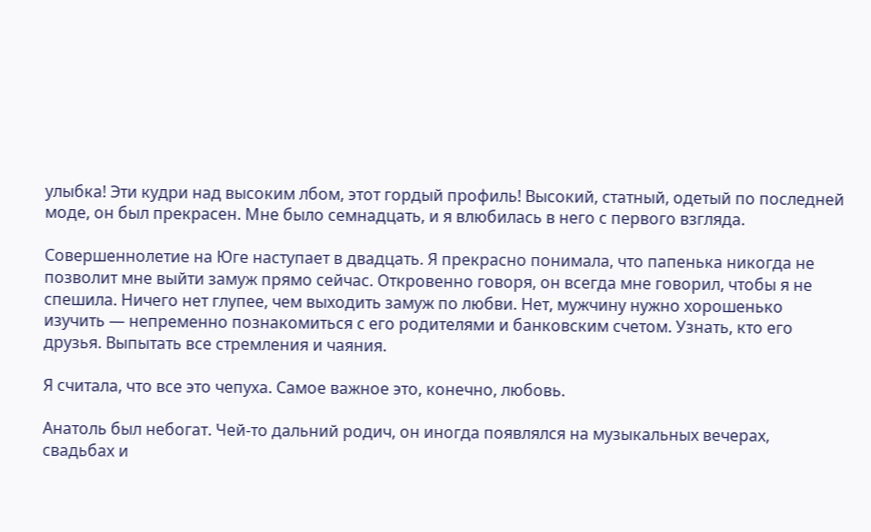улыбка! Эти кудри над высоким лбом, этот гордый профиль! Высокий, статный, одетый по последней моде, он был прекрасен. Мне было семнадцать, и я влюбилась в него с первого взгляда.

Совершеннолетие на Юге наступает в двадцать. Я прекрасно понимала, что папенька никогда не позволит мне выйти замуж прямо сейчас. Откровенно говоря, он всегда мне говорил, чтобы я не спешила. Ничего нет глупее, чем выходить замуж по любви. Нет, мужчину нужно хорошенько изучить — непременно познакомиться с его родителями и банковским счетом. Узнать, кто его друзья. Выпытать все стремления и чаяния.

Я считала, что все это чепуха. Самое важное это, конечно, любовь.

Анатоль был небогат. Чей-то дальний родич, он иногда появлялся на музыкальных вечерах, свадьбах и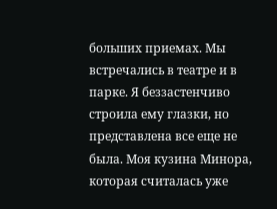больших приемах. Мы встречались в театре и в парке. Я беззастенчиво строила ему глазки, но представлена все еще не была. Моя кузина Минора, которая считалась уже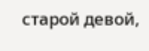старой девой,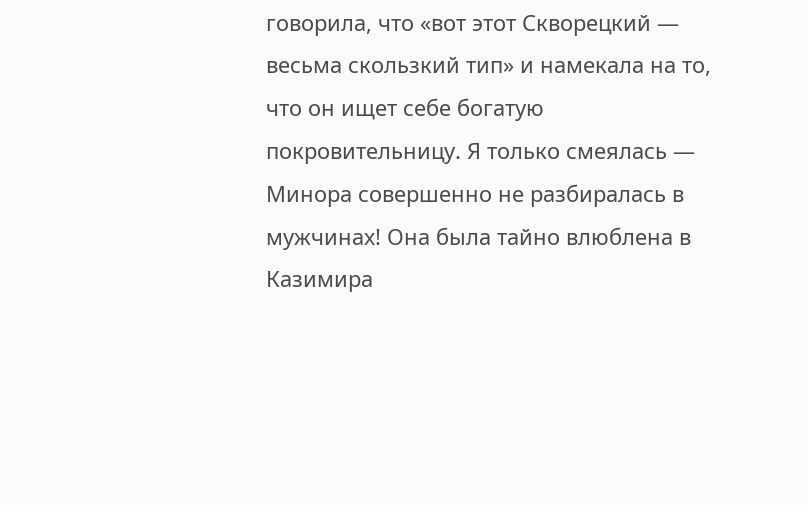говорила, что «вот этот Скворецкий — весьма скользкий тип» и намекала на то, что он ищет себе богатую покровительницу. Я только смеялась — Минора совершенно не разбиралась в мужчинах! Она была тайно влюблена в Казимира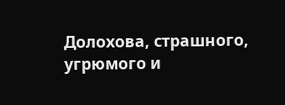Долохова, страшного, угрюмого и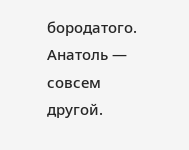бородатого. Анатоль — совсем другой.